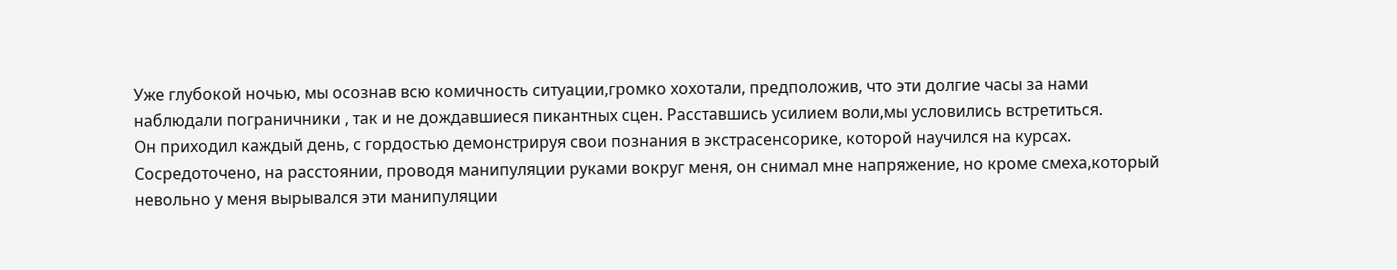Уже глубокой ночью, мы осознав всю комичность ситуации,громко хохотали, предположив, что эти долгие часы за нами наблюдали пограничники , так и не дождавшиеся пикантных сцен. Расставшись усилием воли,мы условились встретиться.
Он приходил каждый день, с гордостью демонстрируя свои познания в экстрасенсорике, которой научился на курсах. Сосредоточено, на расстоянии, проводя манипуляции руками вокруг меня, он снимал мне напряжение, но кроме смеха,который невольно у меня вырывался эти манипуляции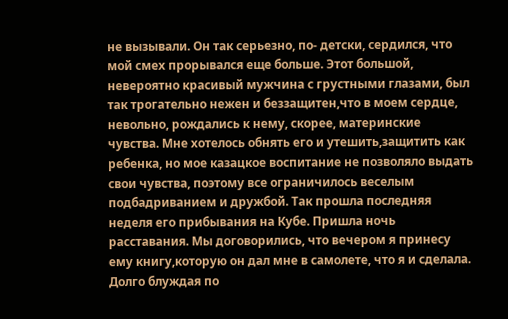не вызывали. Он так серьезно, по- детски, сердился, что мой смех прорывался еще больше. Этот большой, невероятно красивый мужчина с грустными глазами, был так трогательно нежен и беззащитен,что в моем сердце, невольно, рождались к нему, скорее, материнские чувства. Мне хотелось обнять его и утешить,защитить как ребенка, но мое казацкое воспитание не позволяло выдать свои чувства, поэтому все ограничилось веселым подбадриванием и дружбой. Так прошла последняя неделя его прибывания на Кубе. Пришла ночь расставания. Мы договорились, что вечером я принесу ему книгу,которую он дал мне в самолете, что я и сделала. Долго блуждая по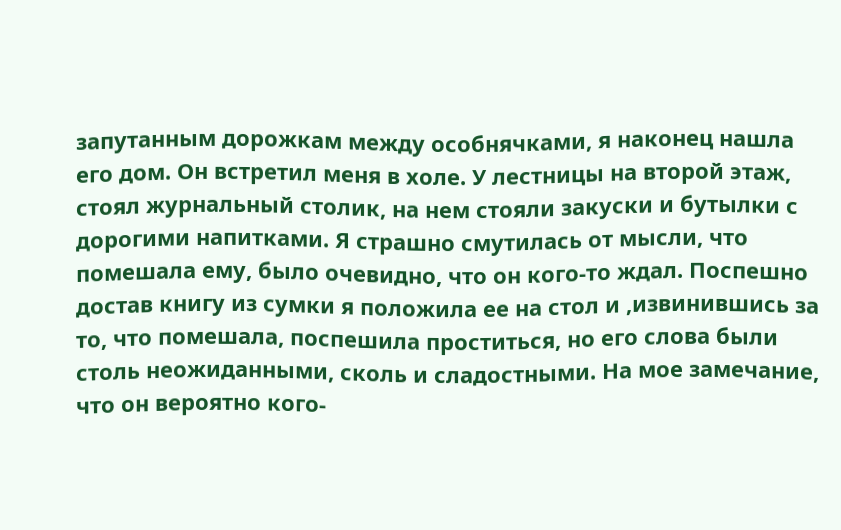запутанным дорожкам между особнячками, я наконец нашла его дом. Он встретил меня в холе. У лестницы на второй этаж, стоял журнальный столик, на нем стояли закуски и бутылки с дорогими напитками. Я страшно смутилась от мысли, что помешала ему, было очевидно, что он кого-то ждал. Поспешно достав книгу из сумки я положила ее на стол и ,извинившись за то, что помешала, поспешила проститься, но его слова были столь неожиданными, сколь и сладостными. На мое замечание, что он вероятно кого-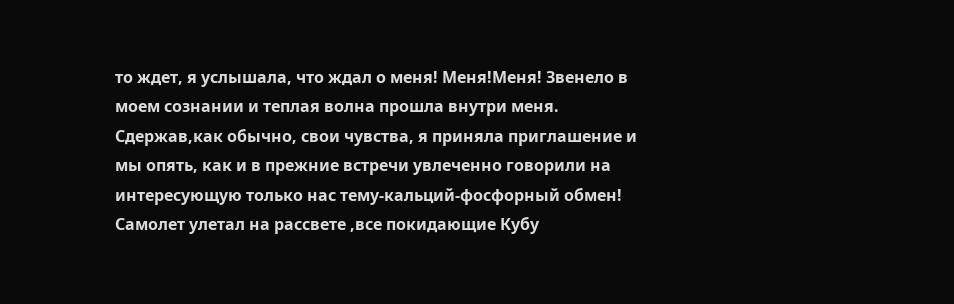то ждет, я услышала, что ждал о меня! Меня!Меня! Звенело в моем сознании и теплая волна прошла внутри меня. Сдержав,как обычно, свои чувства, я приняла приглашение и мы опять, как и в прежние встречи увлеченно говорили на интересующую только нас тему-кальций-фосфорный обмен! Самолет улетал на рассвете ,все покидающие Кубу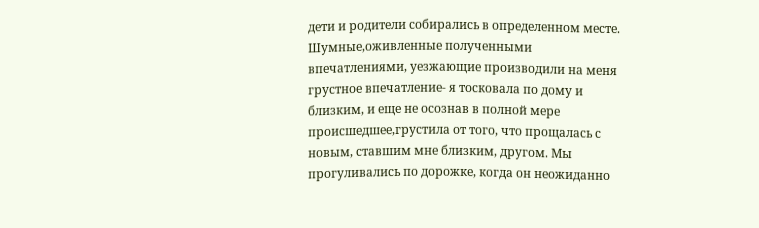дети и родители собирались в определенном месте. Шумные,оживленные полученными впечатлениями, уезжающие производили на меня грустное впечатление- я тосковала по дому и близким, и еще не осознав в полной мере происшедшее,грустила от того, что прощалась с новым, ставшим мне близким, другом. Мы прогуливались по дорожке, когда он неожиданно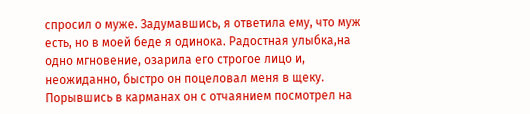спросил о муже. Задумавшись, я ответила ему, что муж есть, но в моей беде я одинока. Радостная улыбка,на одно мгновение, озарила его строгое лицо и, неожиданно, быстро он поцеловал меня в щеку. Порывшись в карманах он с отчаянием посмотрел на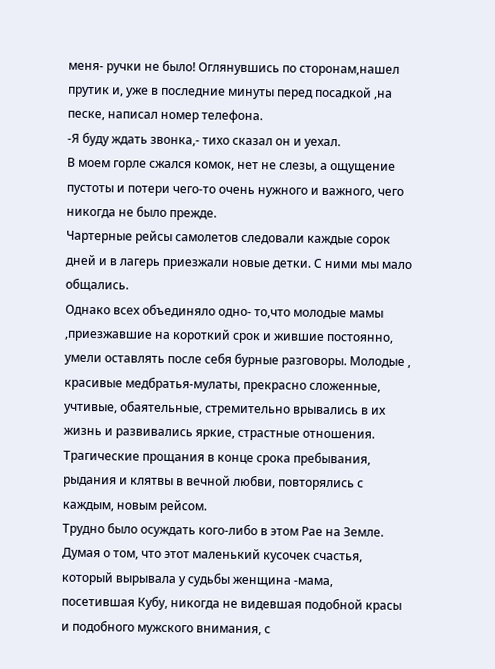меня- ручки не было! Оглянувшись по сторонам,нашел прутик и, уже в последние минуты перед посадкой ,на песке, написал номер телефона.
-Я буду ждать звонка,- тихо сказал он и уехал.
В моем горле сжался комок, нет не слезы, а ощущение пустоты и потери чего-то очень нужного и важного, чего никогда не было прежде.
Чартерные рейсы самолетов следовали каждые сорок дней и в лагерь приезжали новые детки. С ними мы мало общались.
Однако всех объединяло одно- то,что молодые мамы ,приезжавшие на короткий срок и жившие постоянно, умели оставлять после себя бурные разговоры. Молодые , красивые медбратья-мулаты, прекрасно сложенные, учтивые, обаятельные, стремительно врывались в их жизнь и развивались яркие, страстные отношения. Трагические прощания в конце срока пребывания, рыдания и клятвы в вечной любви, повторялись с каждым, новым рейсом.
Трудно было осуждать кого-либо в этом Рае на Земле. Думая о том, что этот маленький кусочек счастья, который вырывала у судьбы женщина -мама, посетившая Кубу, никогда не видевшая подобной красы и подобного мужского внимания, с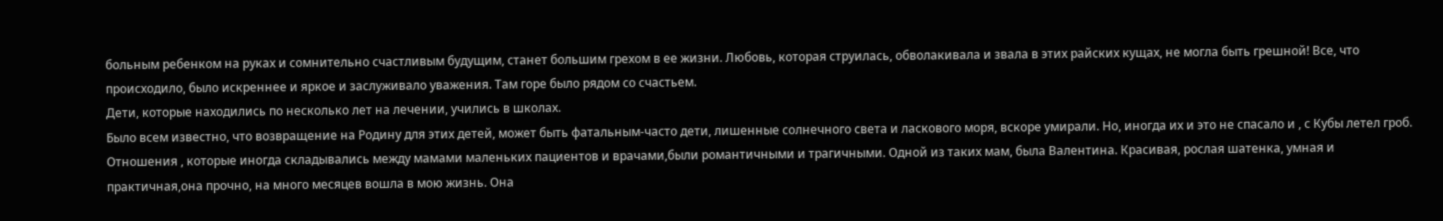больным ребенком на руках и сомнительно счастливым будущим, станет большим грехом в ее жизни. Любовь, которая струилась, обволакивала и звала в этих райских кущах, не могла быть грешной! Все, что происходило, было искреннее и яркое и заслуживало уважения. Там горе было рядом со счастьем.
Дети, которые находились по несколько лет на лечении, учились в школах.
Было всем известно, что возвращение на Родину для этих детей, может быть фатальным-часто дети, лишенные солнечного света и ласкового моря, вскоре умирали. Но, иногда их и это не спасало и , с Кубы летел гроб.
Отношения , которые иногда складывались между мамами маленьких пациентов и врачами,были романтичными и трагичными. Одной из таких мам, была Валентина. Красивая, рослая шатенка, умная и практичная,она прочно, на много месяцев вошла в мою жизнь. Она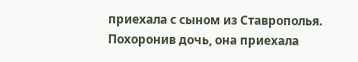приехала с сыном из Ставрополья. Похоронив дочь, она приехала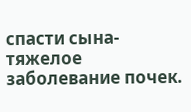спасти сына- тяжелое заболевание почек.